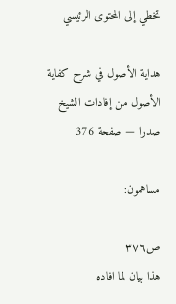تخطي إلى المحتوى الرئيسي

هداية الأصول في شرح كفاية الأصول من إفادات الشيخ صدرا — صفحة 376

مساهمون:

ص٣٧٦
هذا بيان لما افاده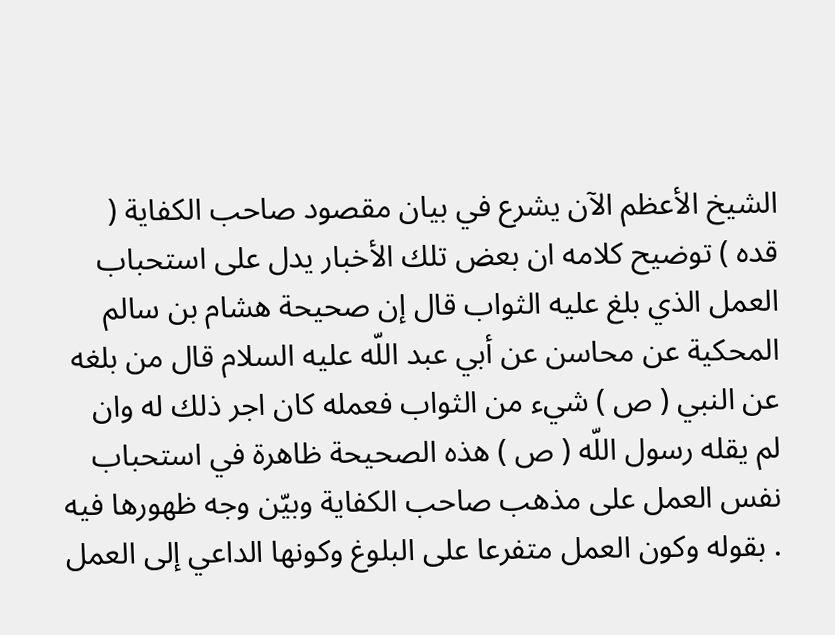الشيخ الأعظم الآن يشرع في بيان مقصود صاحب الكفاية ( قده ) توضيح كلامه ان بعض تلك الأخبار يدل على استحباب العمل الذي بلغ عليه الثواب قال إن صحيحة هشام بن سالم المحكية عن محاسن عن أبي عبد اللّه عليه السلام قال من بلغه عن النبي ( ص ) شيء من الثواب فعمله كان اجر ذلك له وان لم يقله رسول اللّه ( ص ) هذه الصحيحة ظاهرة في استحباب نفس العمل على مذهب صاحب الكفاية وبيّن وجه ظهورها فيه . بقوله وكون العمل متفرعا على البلوغ وكونها الداعي إلى العمل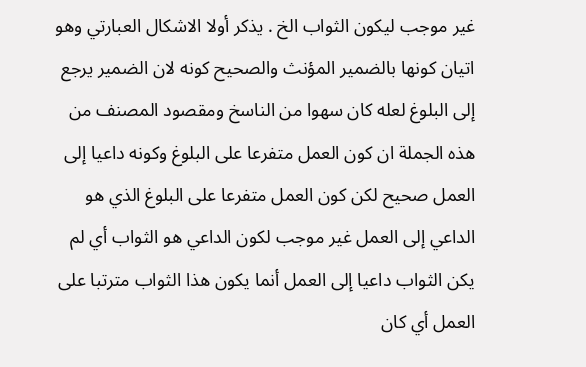غير موجب ليكون الثواب الخ . يذكر أولا الاشكال العبارتي وهو اتيان كونها بالضمير المؤنث والصحيح كونه لان الضمير يرجع إلى البلوغ لعله كان سهوا من الناسخ ومقصود المصنف من هذه الجملة ان كون العمل متفرعا على البلوغ وكونه داعيا إلى العمل صحيح لكن كون العمل متفرعا على البلوغ الذي هو الداعي إلى العمل غير موجب لكون الداعي هو الثواب أي لم يكن الثواب داعيا إلى العمل أنما يكون هذا الثواب مترتبا على العمل أي كان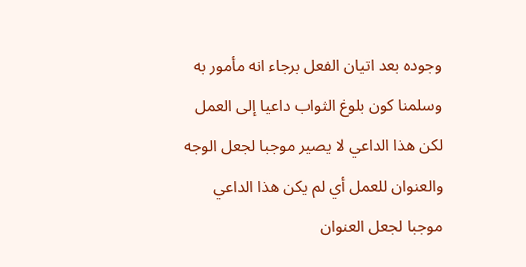وجوده بعد اتيان الفعل برجاء انه مأمور به وسلمنا كون بلوغ الثواب داعيا إلى العمل لكن هذا الداعي لا يصير موجبا لجعل الوجه والعنوان للعمل أي لم يكن هذا الداعي موجبا لجعل العنوان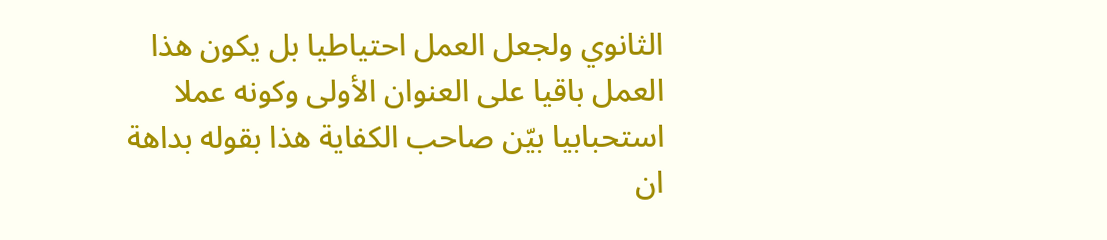الثانوي ولجعل العمل احتياطيا بل يكون هذا العمل باقيا على العنوان الأولى وكونه عملا استحبابيا بيّن صاحب الكفاية هذا بقوله بداهة ان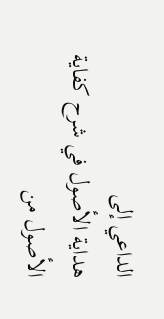الداعي إلى
هداية الأصول في شرح كفاية الأصول من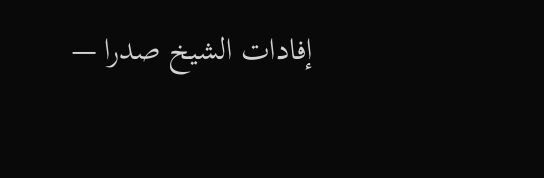إفادات الشيخ صدرا —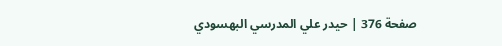صفحة 376 | حيدر علي المدرسي البهسودي